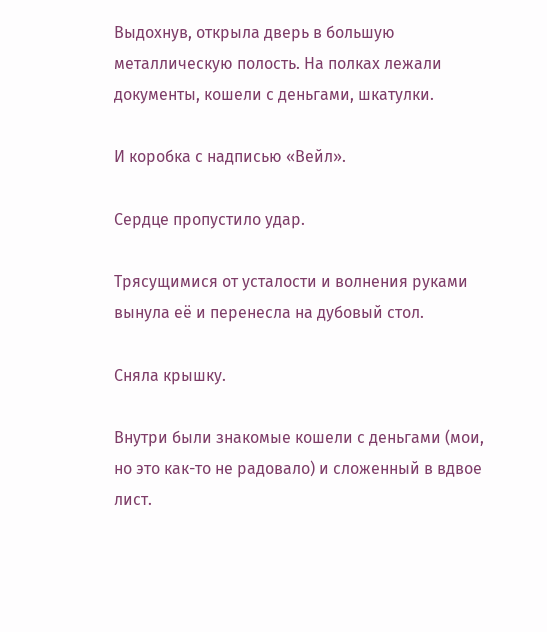Выдохнув, открыла дверь в большую металлическую полость. На полках лежали документы, кошели с деньгами, шкатулки.

И коробка с надписью «Вейл».

Сердце пропустило удар.

Трясущимися от усталости и волнения руками вынула её и перенесла на дубовый стол.

Сняла крышку.

Внутри были знакомые кошели с деньгами (мои, но это как-то не радовало) и сложенный в вдвое лист.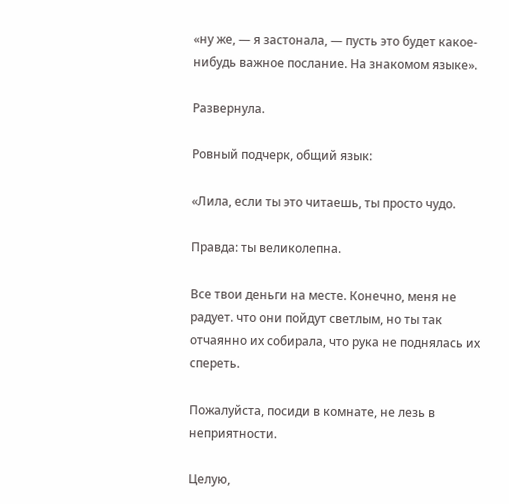«ну же, — я застонала, — пусть это будет какое-нибудь важное послание. На знакомом языке».

Развернула.

Ровный подчерк, общий язык:

«Лила, если ты это читаешь, ты просто чудо.

Правда: ты великолепна.

Все твои деньги на месте. Конечно, меня не радует. что они пойдут светлым, но ты так отчаянно их собирала, что рука не поднялась их спереть.

Пожалуйста, посиди в комнате, не лезь в неприятности.

Целую,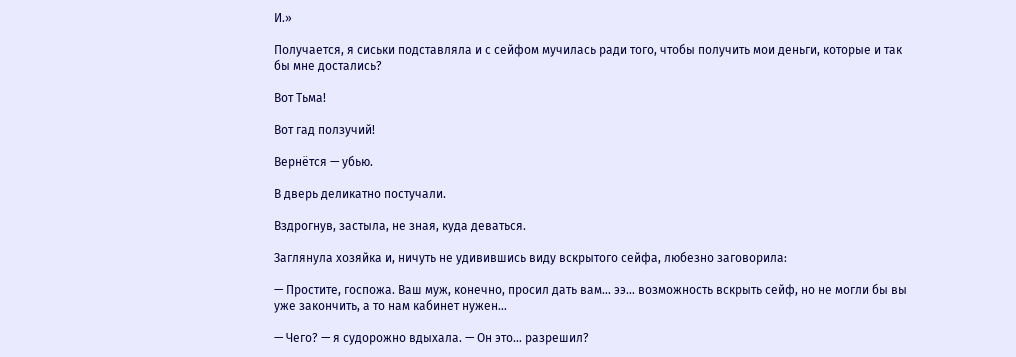И.»

Получается, я сиськи подставляла и с сейфом мучилась ради того, чтобы получить мои деньги, которые и так бы мне достались?

Вот Тьма!

Вот гад ползучий!

Вернётся — убью.

В дверь деликатно постучали.

Вздрогнув, застыла, не зная, куда деваться.

Заглянула хозяйка и, ничуть не удивившись виду вскрытого сейфа, любезно заговорила:

— Простите, госпожа. Ваш муж, конечно, просил дать вам… ээ… возможность вскрыть сейф, но не могли бы вы уже закончить, а то нам кабинет нужен…

— Чего? — я судорожно вдыхала. — Он это… разрешил?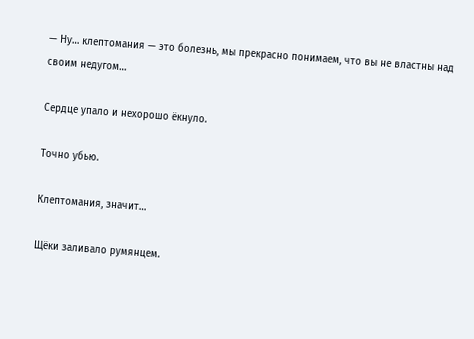— Ну… клептомания — это болезнь, мы прекрасно понимаем, что вы не властны над своим недугом…

Сердце упало и нехорошо ёкнуло.

Точно убью.

Клептомания, значит…

Щёки заливало румянцем.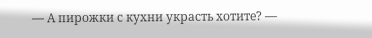— А пирожки с кухни украсть хотите? —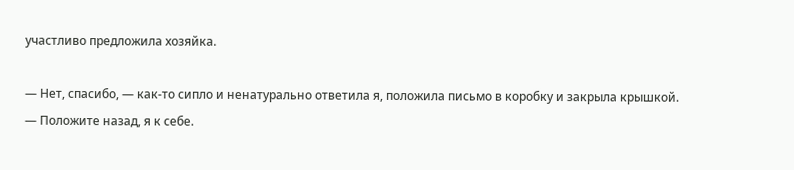участливо предложила хозяйка.

— Нет, спасибо, — как-то сипло и ненатурально ответила я, положила письмо в коробку и закрыла крышкой. — Положите назад, я к себе.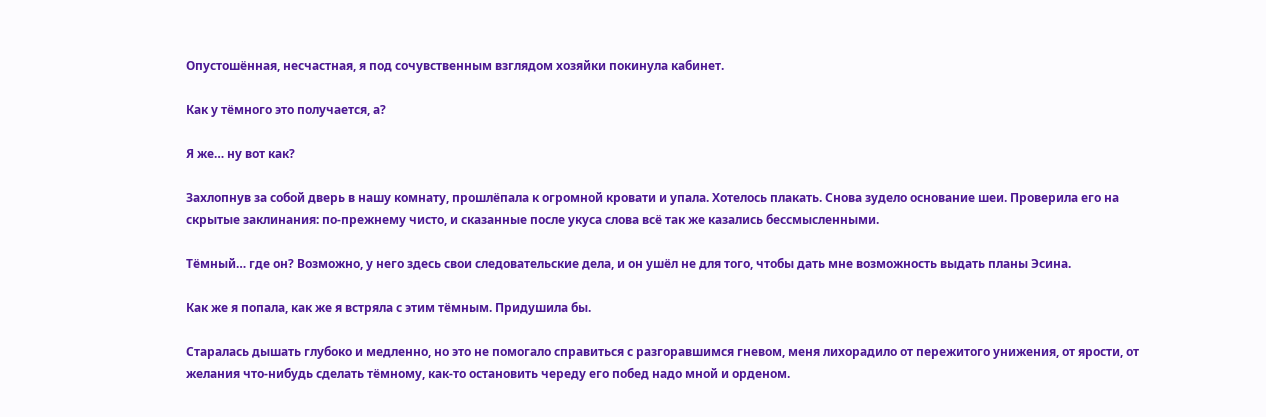Опустошённая, несчастная, я под сочувственным взглядом хозяйки покинула кабинет.

Как у тёмного это получается, а?

Я же… ну вот как?

Захлопнув за собой дверь в нашу комнату, прошлёпала к огромной кровати и упала. Хотелось плакать. Снова зудело основание шеи. Проверила его на скрытые заклинания: по-прежнему чисто, и сказанные после укуса слова всё так же казались бессмысленными.

Тёмный… где он? Возможно, у него здесь свои следовательские дела, и он ушёл не для того, чтобы дать мне возможность выдать планы Эсина.

Как же я попала, как же я встряла с этим тёмным. Придушила бы.

Старалась дышать глубоко и медленно, но это не помогало справиться с разгоравшимся гневом, меня лихорадило от пережитого унижения, от ярости, от желания что-нибудь сделать тёмному, как-то остановить череду его побед надо мной и орденом.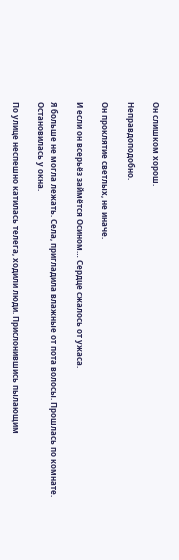Он слишком хорош.

Неправдоподобно.

Он проклятие светлых, не иначе.

И если он всерьёз займётся Осином… Сердце сжалось от ужаса.

Я больше не могла лежать. Села, пригладила влажные от пота волосы. Прошлась по комнате. Остановилась у окна.

По улице неспешно катилась телега, ходили люди. Прислонившись пылающим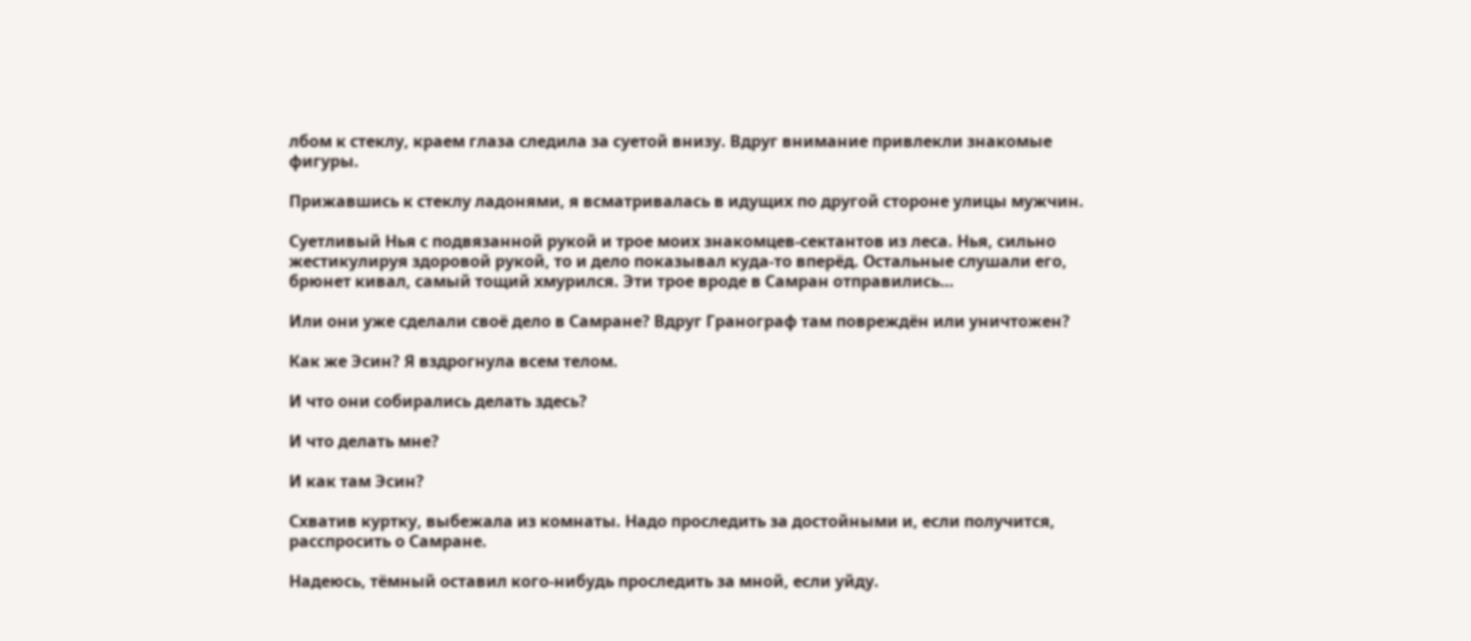лбом к стеклу, краем глаза следила за суетой внизу. Вдруг внимание привлекли знакомые фигуры.

Прижавшись к стеклу ладонями, я всматривалась в идущих по другой стороне улицы мужчин.

Суетливый Нья с подвязанной рукой и трое моих знакомцев-сектантов из леса. Нья, сильно жестикулируя здоровой рукой, то и дело показывал куда-то вперёд. Остальные слушали его, брюнет кивал, самый тощий хмурился. Эти трое вроде в Самран отправились…

Или они уже сделали своё дело в Самране? Вдруг Гранограф там повреждён или уничтожен?

Как же Эсин? Я вздрогнула всем телом.

И что они собирались делать здесь?

И что делать мне?

И как там Эсин?

Схватив куртку, выбежала из комнаты. Надо проследить за достойными и, если получится, расспросить о Самране.

Надеюсь, тёмный оставил кого-нибудь проследить за мной, если уйду.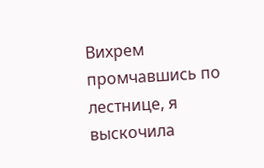Вихрем промчавшись по лестнице, я выскочила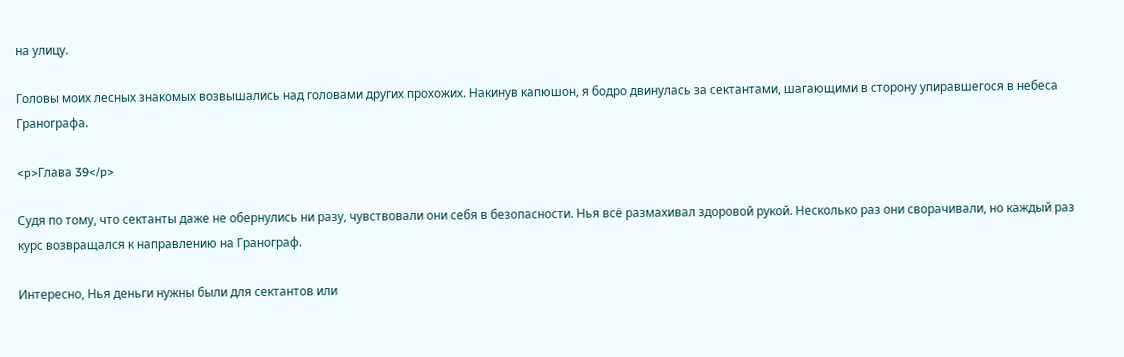на улицу.

Головы моих лесных знакомых возвышались над головами других прохожих. Накинув капюшон, я бодро двинулась за сектантами, шагающими в сторону упиравшегося в небеса Гранографа.

<p>Глава 39</p>

Судя по тому, что сектанты даже не обернулись ни разу, чувствовали они себя в безопасности. Нья всё размахивал здоровой рукой. Несколько раз они сворачивали, но каждый раз курс возвращался к направлению на Гранограф.

Интересно, Нья деньги нужны были для сектантов или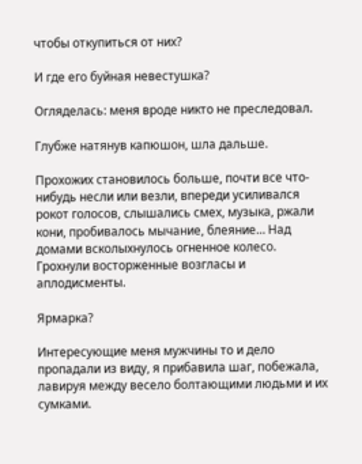чтобы откупиться от них?

И где его буйная невестушка?

Огляделась: меня вроде никто не преследовал.

Глубже натянув капюшон, шла дальше.

Прохожих становилось больше, почти все что-нибудь несли или везли, впереди усиливался рокот голосов, слышались смех, музыка, ржали кони, пробивалось мычание, блеяние… Над домами всколыхнулось огненное колесо. Грохнули восторженные возгласы и аплодисменты.

Ярмарка?

Интересующие меня мужчины то и дело пропадали из виду, я прибавила шаг, побежала, лавируя между весело болтающими людьми и их сумками.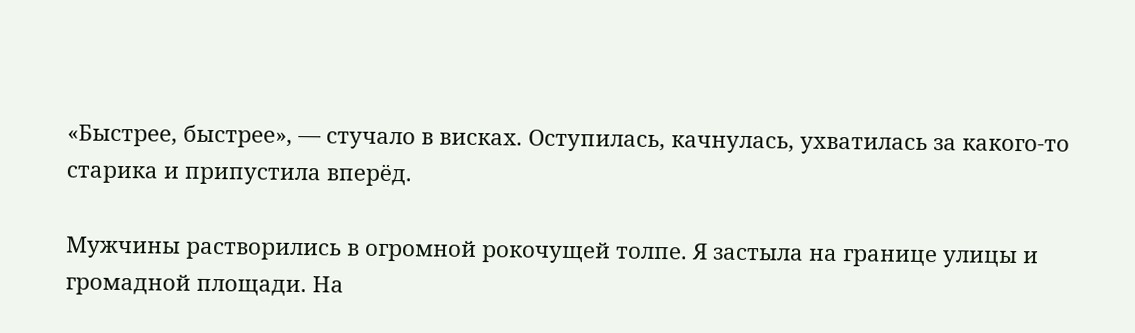«Быстрее, быстрее», — стучало в висках. Оступилась, качнулась, ухватилась за какого-то старика и припустила вперёд.

Мужчины растворились в огромной рокочущей толпе. Я застыла на границе улицы и громадной площади. На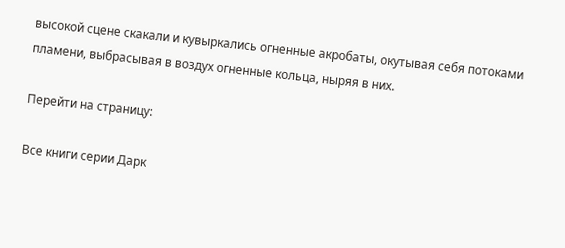высокой сцене скакали и кувыркались огненные акробаты, окутывая себя потоками пламени, выбрасывая в воздух огненные кольца, ныряя в них.

Перейти на страницу:

Все книги серии Дарк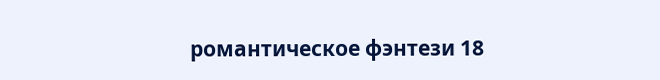романтическое фэнтези 18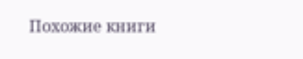Похожие книги